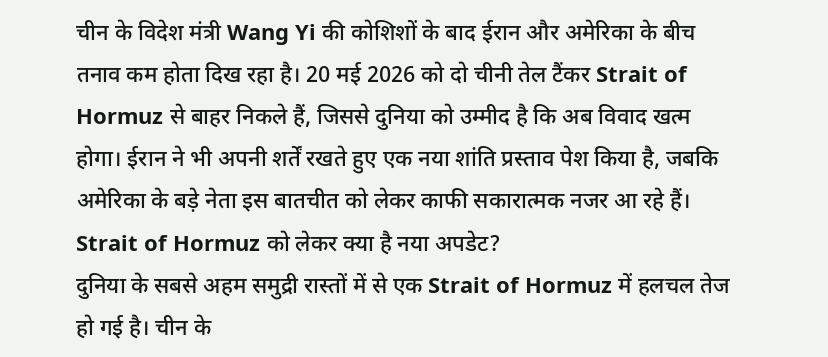चीन के विदेश मंत्री Wang Yi की कोशिशों के बाद ईरान और अमेरिका के बीच तनाव कम होता दिख रहा है। 20 मई 2026 को दो चीनी तेल टैंकर Strait of Hormuz से बाहर निकले हैं, जिससे दुनिया को उम्मीद है कि अब विवाद खत्म होगा। ईरान ने भी अपनी शर्तें रखते हुए एक नया शांति प्रस्ताव पेश किया है, जबकि अमेरिका के बड़े नेता इस बातचीत को लेकर काफी सकारात्मक नजर आ रहे हैं।
Strait of Hormuz को लेकर क्या है नया अपडेट?
दुनिया के सबसे अहम समुद्री रास्तों में से एक Strait of Hormuz में हलचल तेज हो गई है। चीन के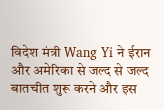विदेश मंत्री Wang Yi ने ईरान और अमेरिका से जल्द से जल्द बातचीत शुरू करने और इस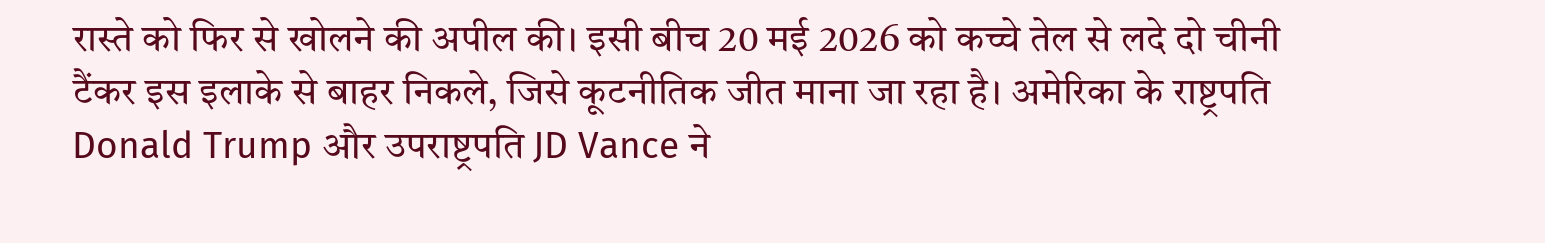रास्ते को फिर से खोलने की अपील की। इसी बीच 20 मई 2026 को कच्चे तेल से लदे दो चीनी टैंकर इस इलाके से बाहर निकले, जिसे कूटनीतिक जीत माना जा रहा है। अमेरिका के राष्ट्रपति Donald Trump और उपराष्ट्रपति JD Vance ने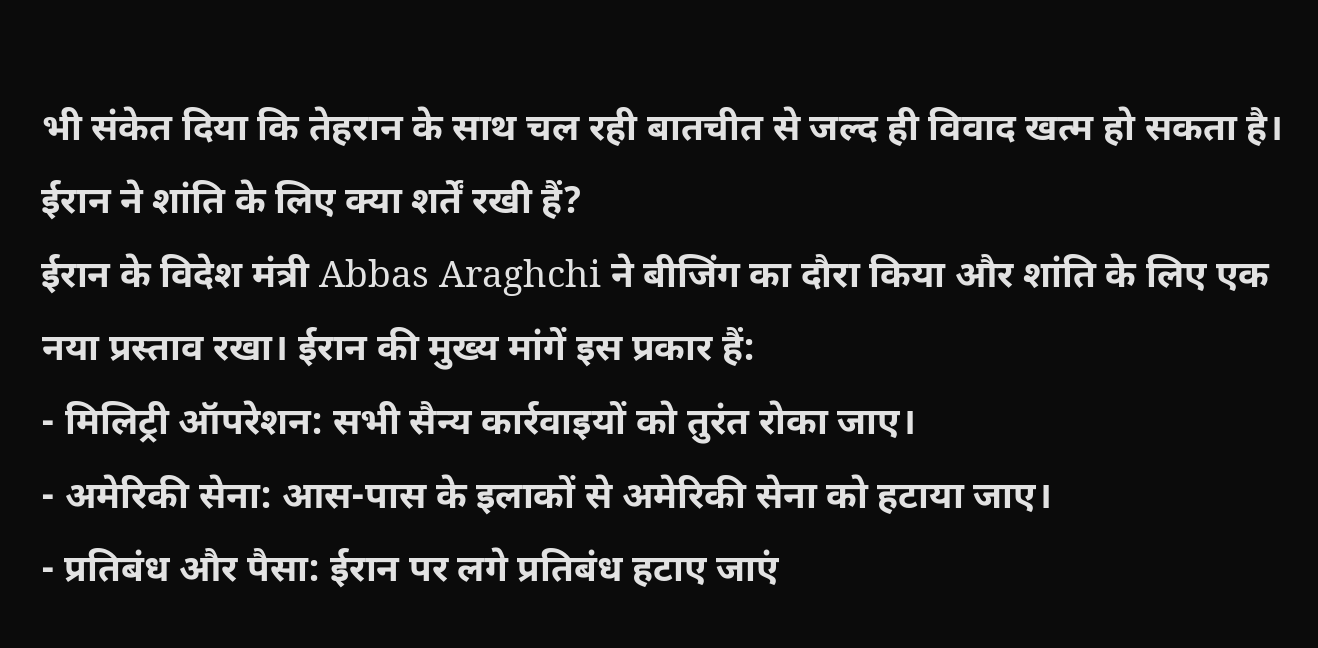भी संकेत दिया कि तेहरान के साथ चल रही बातचीत से जल्द ही विवाद खत्म हो सकता है।
ईरान ने शांति के लिए क्या शर्तें रखी हैं?
ईरान के विदेश मंत्री Abbas Araghchi ने बीजिंग का दौरा किया और शांति के लिए एक नया प्रस्ताव रखा। ईरान की मुख्य मांगें इस प्रकार हैं:
- मिलिट्री ऑपरेशन: सभी सैन्य कार्रवाइयों को तुरंत रोका जाए।
- अमेरिकी सेना: आस-पास के इलाकों से अमेरिकी सेना को हटाया जाए।
- प्रतिबंध और पैसा: ईरान पर लगे प्रतिबंध हटाए जाएं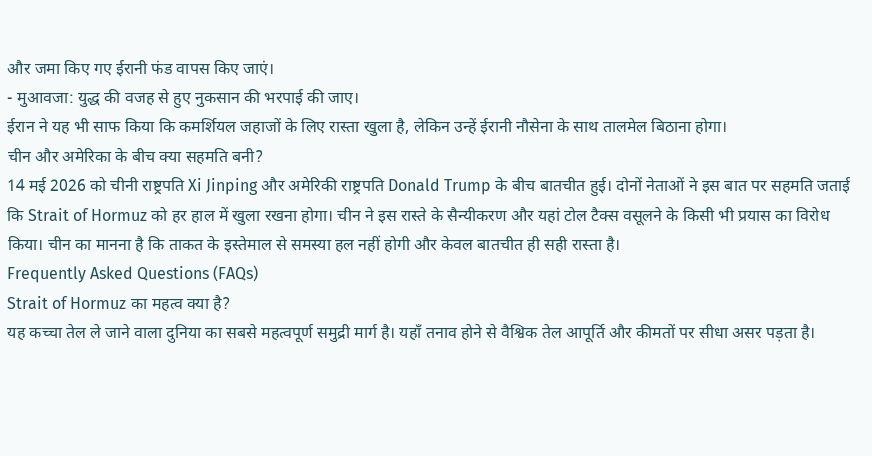और जमा किए गए ईरानी फंड वापस किए जाएं।
- मुआवजा: युद्ध की वजह से हुए नुकसान की भरपाई की जाए।
ईरान ने यह भी साफ किया कि कमर्शियल जहाजों के लिए रास्ता खुला है, लेकिन उन्हें ईरानी नौसेना के साथ तालमेल बिठाना होगा।
चीन और अमेरिका के बीच क्या सहमति बनी?
14 मई 2026 को चीनी राष्ट्रपति Xi Jinping और अमेरिकी राष्ट्रपति Donald Trump के बीच बातचीत हुई। दोनों नेताओं ने इस बात पर सहमति जताई कि Strait of Hormuz को हर हाल में खुला रखना होगा। चीन ने इस रास्ते के सैन्यीकरण और यहां टोल टैक्स वसूलने के किसी भी प्रयास का विरोध किया। चीन का मानना है कि ताकत के इस्तेमाल से समस्या हल नहीं होगी और केवल बातचीत ही सही रास्ता है।
Frequently Asked Questions (FAQs)
Strait of Hormuz का महत्व क्या है?
यह कच्चा तेल ले जाने वाला दुनिया का सबसे महत्वपूर्ण समुद्री मार्ग है। यहाँ तनाव होने से वैश्विक तेल आपूर्ति और कीमतों पर सीधा असर पड़ता है।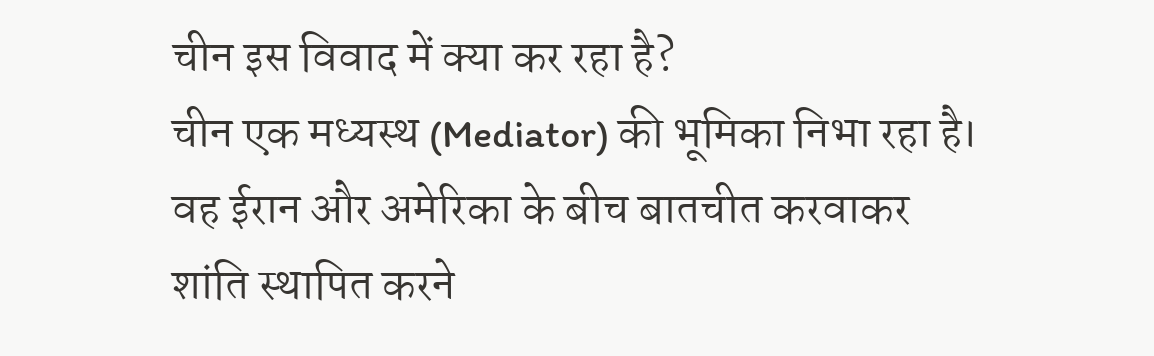चीन इस विवाद में क्या कर रहा है?
चीन एक मध्यस्थ (Mediator) की भूमिका निभा रहा है। वह ईरान और अमेरिका के बीच बातचीत करवाकर शांति स्थापित करने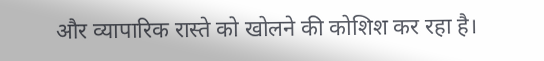और व्यापारिक रास्ते को खोलने की कोशिश कर रहा है।